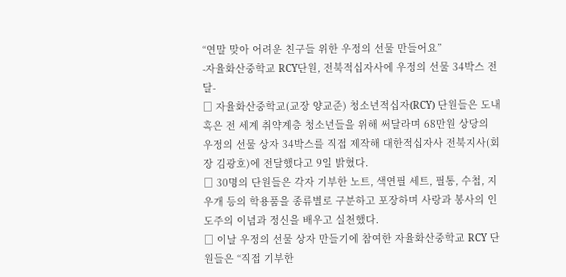“연말 맞아 어려운 친구들 위한 우정의 선물 만들어요”
-자율화산중학교 RCY단원, 전북적십자사에 우정의 선물 34박스 전달-
□ 자율화산중학교(교장 양교준) 청소년적십자(RCY) 단원들은 도내 혹은 전 세계 취약계층 청소년들을 위해 써달라며 68만원 상당의 우정의 선물 상자 34박스를 직접 제작해 대한적십자사 전북지사(회장 김광호)에 전달했다고 9일 밝혔다.
□ 30명의 단원들은 각자 기부한 노트, 색연필 세트, 필통, 수첩, 지우개 등의 학용품을 종류별로 구분하고 포장하며 사랑과 봉사의 인도주의 이념과 정신을 배우고 실천했다.
□ 이날 우정의 선물 상자 만들기에 참여한 자율화산중학교 RCY 단원들은 “직접 기부한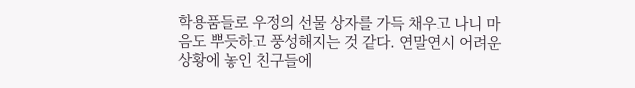학용품들로 우정의 선물 상자를 가득 채우고 나니 마음도 뿌듯하고 풍성해지는 것 같다. 연말연시 어려운 상황에 놓인 친구들에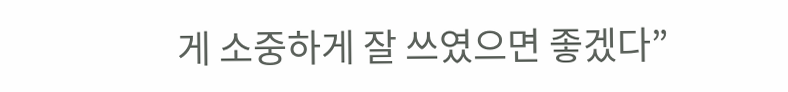게 소중하게 잘 쓰였으면 좋겠다”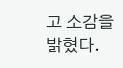고 소감을 밝혔다.